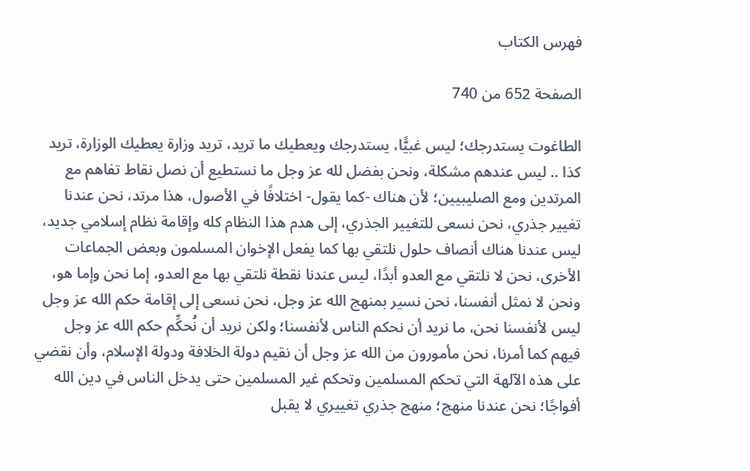فهرس الكتاب

الصفحة 652 من 740

الطاغوت يستدرجك؛ ليس غبيًّا، يستدرجك ويعطيك ما تريد، تريد وزارة يعطيك الوزارة، تريد كذا .. ليس عندهم مشكلة، ونحن بفضل لله عز وجل ما نستطيع أن نصل نقاط تفاهم مع المرتدين ومع الصليبيين؛ لأن هناك -كما يقول- اختلافًا في الأصول، هذا مرتد، نحن عندنا تغيير جذري، نحن نسعى للتغيير الجذري، إلى هدم هذا النظام كله وإقامة نظام إسلامي جديد، ليس عندنا هناك أنصاف حلول نلتقي بها كما يفعل الإخوان المسلمون وبعض الجماعات الأخرى، نحن لا نلتقي مع العدو أبدًا، ليس عندنا نقطة نلتقي بها مع العدو، إما نحن وإما هو، ونحن لا نمثل أنفسنا، نحن نسير بمنهج الله عز وجل، نحن نسعى إلى إقامة حكم الله عز وجل ليس لأنفسنا نحن، ما نريد أن نحكم الناس لأنفسنا؛ ولكن نريد أن نُحكِّم حكم الله عز وجل فيهم كما أمرنا، نحن مأمورون من الله عز وجل أن نقيم دولة الخلافة ودولة الإسلام، وأن نقضي على هذه الآلهة التي تحكم المسلمين وتحكم غير المسلمين حتى يدخل الناس في دين الله أفواجًا؛ نحن عندنا منهج؛ منهج جذري تغييري لا يقبل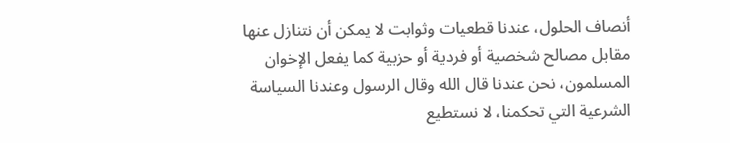أنصاف الحلول، عندنا قطعيات وثوابت لا يمكن أن نتنازل عنها مقابل مصالح شخصية أو فردية أو حزبية كما يفعل الإخوان المسلمون، نحن عندنا قال الله وقال الرسول وعندنا السياسة الشرعية التي تحكمنا، لا نستطيع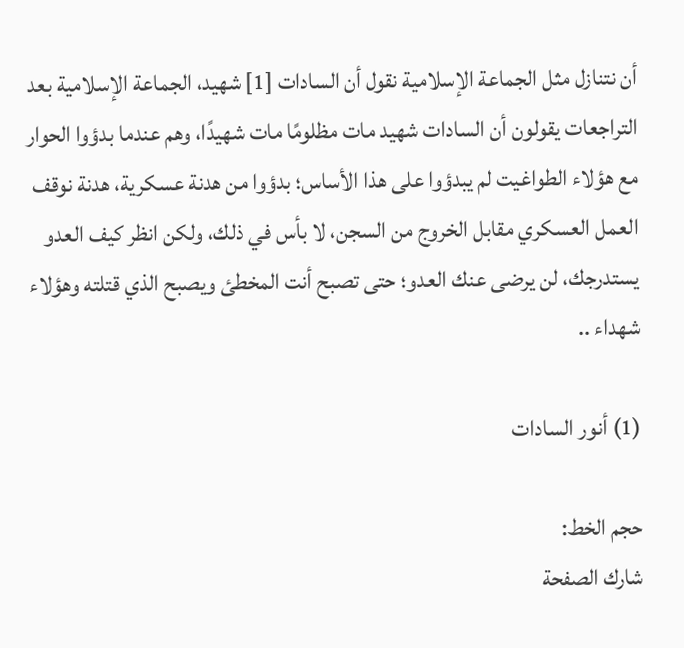أن نتنازل مثل الجماعة الإسلامية نقول أن السادات [1] شهيد، الجماعة الإسلامية بعد التراجعات يقولون أن السادات شهيد مات مظلومًا مات شهيدًا، وهم عندما بدؤوا الحوار مع هؤلاء الطواغيت لم يبدؤوا على هذا الأساس؛ بدؤوا من هدنة عسكرية، هدنة نوقف العمل العسكري مقابل الخروج من السجن، لا بأس في ذلك، ولكن انظر كيف العدو يستدرجك، لن يرضى عنك العدو؛ حتى تصبح أنت المخطئ ويصبح الذي قتلته وهؤلاء شهداء ..

(1) أنور السادات

حجم الخط:
شارك الصفحة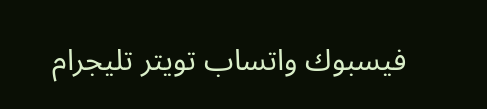فيسبوك واتساب تويتر تليجرام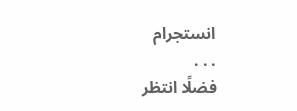انستجرام
. . .
فضلًا انتظر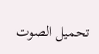تحميل الصوت